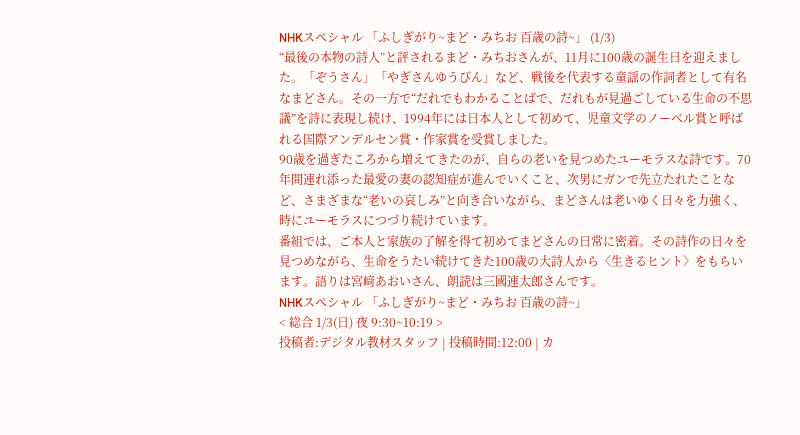NHKスペシャル 「ふしぎがり~まど・みちお 百歳の詩~」 (1/3)
“最後の本物の詩人”と評されるまど・みちおさんが、11月に100歳の誕生日を迎えました。「ぞうさん」「やぎさんゆうびん」など、戦後を代表する童謡の作詞者として有名なまどさん。その一方で“だれでもわかることばで、だれもが見過ごしている生命の不思議”を詩に表現し続け、1994年には日本人として初めて、児童文学のノーベル賞と呼ばれる国際アンデルセン賞・作家賞を受賞しました。
90歳を過ぎたころから増えてきたのが、自らの老いを見つめたユーモラスな詩です。70年間連れ添った最愛の妻の認知症が進んでいくこと、次男にガンで先立たれたことなど、さまざまな“老いの哀しみ”と向き合いながら、まどさんは老いゆく日々を力強く、時にユーモラスにつづり続けています。
番組では、ご本人と家族の了解を得て初めてまどさんの日常に密着。その詩作の日々を見つめながら、生命をうたい続けてきた100歳の大詩人から〈生きるヒント〉をもらいます。語りは宮﨑あおいさん、朗読は三國連太郎さんです。
NHKスペシャル 「ふしぎがり~まど・みちお 百歳の詩~」
< 総合 1/3(日) 夜 9:30~10:19 >
投稿者:デジタル教材スタッフ | 投稿時間:12:00 | カ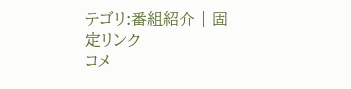テゴリ:番組紹介 | 固定リンク
コメ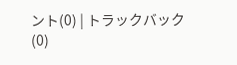ント(0) | トラックバック(0)